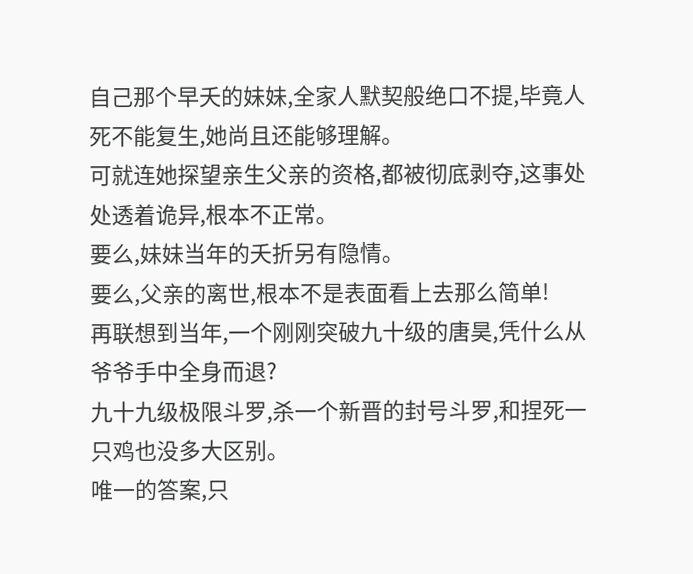自己那个早夭的妹妹,全家人默契般绝口不提,毕竟人死不能复生,她尚且还能够理解。
可就连她探望亲生父亲的资格,都被彻底剥夺,这事处处透着诡异,根本不正常。
要么,妹妹当年的夭折另有隐情。
要么,父亲的离世,根本不是表面看上去那么简单!
再联想到当年,一个刚刚突破九十级的唐昊,凭什么从爷爷手中全身而退?
九十九级极限斗罗,杀一个新晋的封号斗罗,和捏死一只鸡也没多大区别。
唯一的答案,只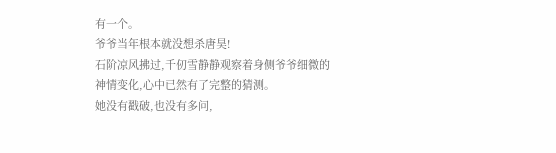有一个。
爷爷当年根本就没想杀唐昊!
石阶凉风拂过,千仞雪静静观察着身侧爷爷细微的神情变化,心中已然有了完整的猜测。
她没有戳破,也没有多问,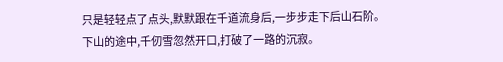只是轻轻点了点头,默默跟在千道流身后,一步步走下后山石阶。
下山的途中,千仞雪忽然开口,打破了一路的沉寂。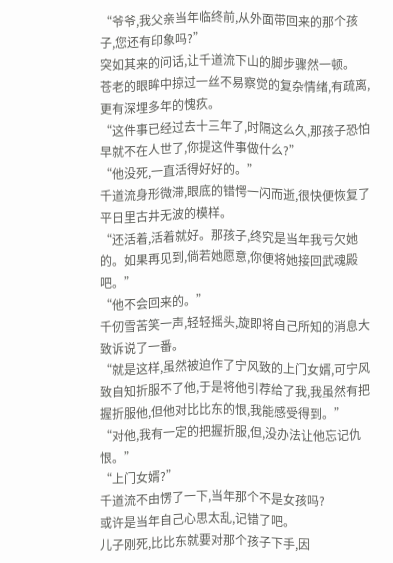“爷爷,我父亲当年临终前,从外面带回来的那个孩子,您还有印象吗?”
突如其来的问话,让千道流下山的脚步骤然一顿。
苍老的眼眸中掠过一丝不易察觉的复杂情绪,有疏离,更有深埋多年的愧疚。
“这件事已经过去十三年了,时隔这么久,那孩子恐怕早就不在人世了,你提这件事做什么?”
“他没死,一直活得好好的。”
千道流身形微滞,眼底的错愕一闪而逝,很快便恢复了平日里古井无波的模样。
“还活着,活着就好。那孩子,终究是当年我亏欠她的。如果再见到,倘若她愿意,你便将她接回武魂殿吧。”
“他不会回来的。”
千仞雪苦笑一声,轻轻摇头,旋即将自己所知的消息大致诉说了一番。
“就是这样,虽然被迫作了宁风致的上门女婿,可宁风致自知折服不了他,于是将他引荐给了我,我虽然有把握折服他,但他对比比东的恨,我能感受得到。”
“对他,我有一定的把握折服,但,没办法让他忘记仇恨。”
“上门女婿?”
千道流不由愣了一下,当年那个不是女孩吗?
或许是当年自己心思太乱,记错了吧。
儿子刚死,比比东就要对那个孩子下手,因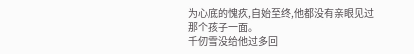为心底的愧疚,自始至终,他都没有亲眼见过那个孩子一面。
千仞雪没给他过多回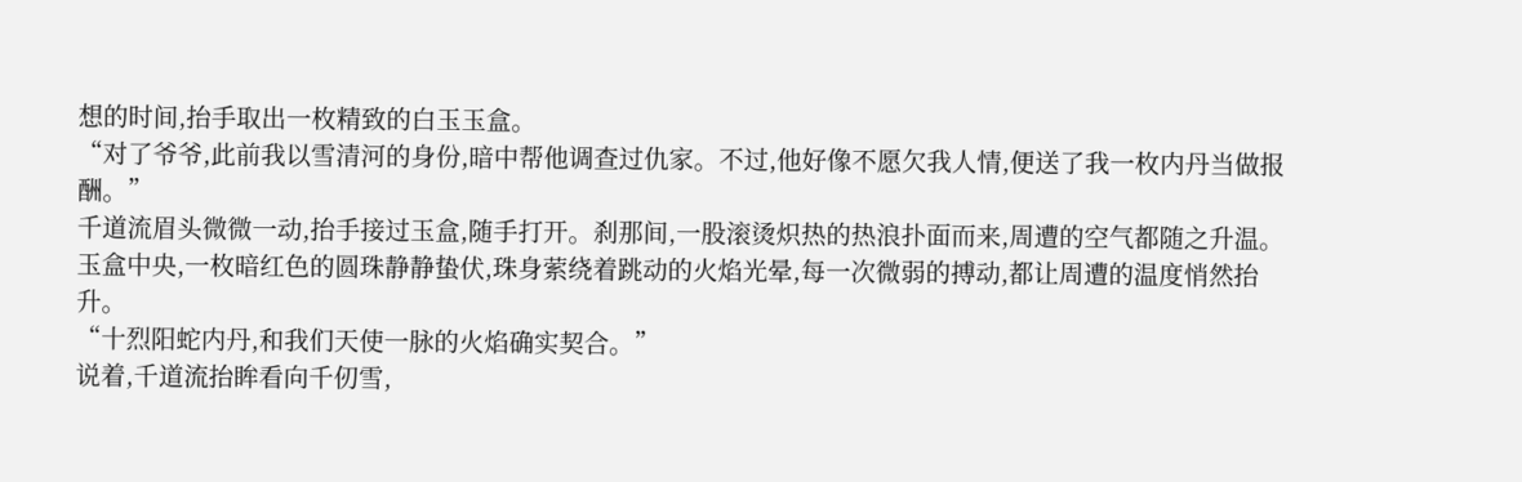想的时间,抬手取出一枚精致的白玉玉盒。
“对了爷爷,此前我以雪清河的身份,暗中帮他调查过仇家。不过,他好像不愿欠我人情,便送了我一枚内丹当做报酬。”
千道流眉头微微一动,抬手接过玉盒,随手打开。刹那间,一股滚烫炽热的热浪扑面而来,周遭的空气都随之升温。
玉盒中央,一枚暗红色的圆珠静静蛰伏,珠身萦绕着跳动的火焰光晕,每一次微弱的搏动,都让周遭的温度悄然抬升。
“十烈阳蛇内丹,和我们天使一脉的火焰确实契合。”
说着,千道流抬眸看向千仞雪,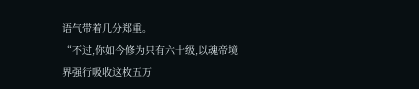语气带着几分郑重。
“不过,你如今修为只有六十级,以魂帝境界强行吸收这枚五万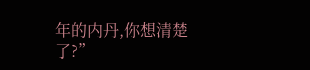年的内丹,你想清楚了?”